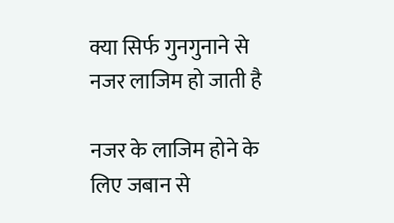क्या सिर्फ गुनगुनाने से नजर लाजिम हो जाती है

नजर के लाजिम होने के लिए जबान से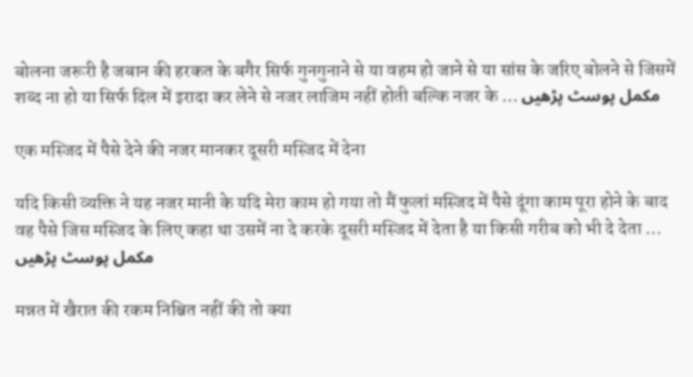बोलना जरूरी है जबान की हरकत के बगैर सिर्फ गुनगुनाने से या वहम हो जाने से या सांस के जरिए बोलने से जिसमें शब्द ना हो या सिर्फ दिल में इरादा कर लेने से नजर लाजिम नहीं होती बल्कि नजर के … مکمل پوسٹ پڑھیں

एक मस्जिद में पैसे देने की नजर मानकर दूसरी मस्जिद में देना

यदि किसी व्यक्ति ने यह नजर मानी के यदि मेरा काम हो गया तो मैं फुलां मस्जिद में पैसे दूंगा काम पूरा होने के बाद वह पैसे जिस मस्जिद के लिए कहा था उसमें ना दे करके दूसरी मस्जिद में देता है या किसी गरीब को भी दे देता … مکمل پوسٹ پڑھیں

मन्नत में खैरात की रकम निश्चित नहीं की तो क्या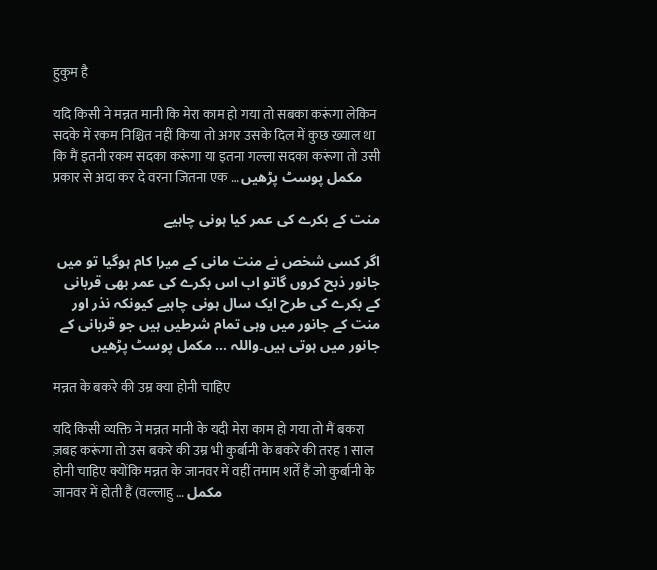हुकुम है

यदि किसी ने मन्नत मानी कि मेरा काम हो गया तो सबका करूंगा लेकिन सदके में रकम निश्चित नहीं किया तो अगर उसके दिल में कुछ ख्याल था कि मैं इतनी रकम सदका करूंगा या इतना गल्ला सदका करूंगा तो उसी प्रकार से अदा कर दे वरना जितना एक … مکمل پوسٹ پڑھیں

منت کے بکرے کی عمر کیا ہونی چاہیے

اگر کسی شخص نے منت مانی کے میرا کام ہوگیا تو میں جانور ذبح کروں گاتو اب اس بکرے کی عمر بھی قربانی کے بکرے کی طرح ایک سال ہونی چاہیے کیونکہ نذر اور منت کے جانور میں وہی تمام شرطیں ہیں جو قربانی کے جانور میں ہوتی ہیں۔واللہ … مکمل پوسٹ پڑھیں

मन्नत के बकरे की उम्र क्या होनी चाहिए

यदि किसी व्यक्ति ने मन्नत मानी के यदी मेरा काम हो गया तो मैं बकरा ज़बह करूंगा तो उस बकरे की उम्र भी कुर्बानी के बकरे की तरह 1 साल होनी चाहिए क्योंकि मन्नत के जानवर में वहीं तमाम शर्तें हैं जो कुर्बानी के जानवर में होती हैं (वल्लाहु … مکمل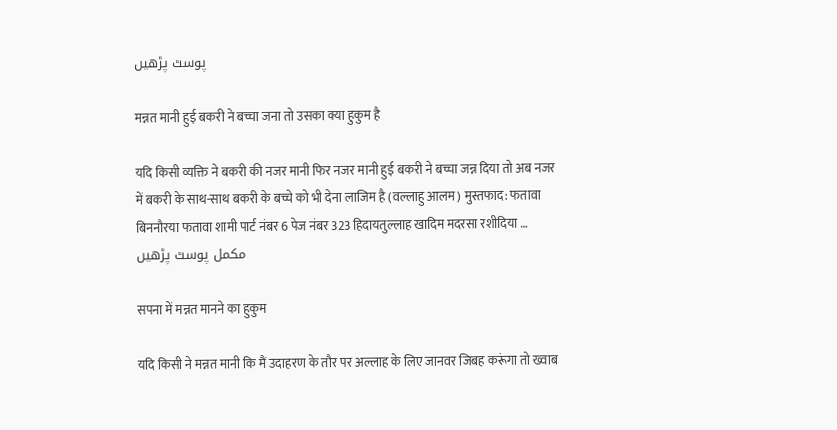پوسٹ پڑھیں

मन्नत मानी हुई बकरी ने बच्चा जना तो उसका क्या हुकुम है

यदि किसी व्यक्ति ने बकरी की नजर मानी फिर नजर मानी हुई बकरी ने बच्चा जन्न दिया तो अब नजर में बकरी के साथ-साथ बकरी के बच्चे को भी देना लाजिम है (वल्लाहु आलम) मुस्तफाद: फतावा बिननौरया फतावा शामी पार्ट नंबर 6 पेज नंबर 323 हिदायतुल्लाह खादिम मदरसा रशीदिया … مکمل پوسٹ پڑھیں

सपना में मन्नत मानने का हुकुम

यदि किसी ने मन्नत मानी कि मैं उदाहरण के तौर पर अल्लाह के लिए जानवर जिबह करूंगा तो ख्वाब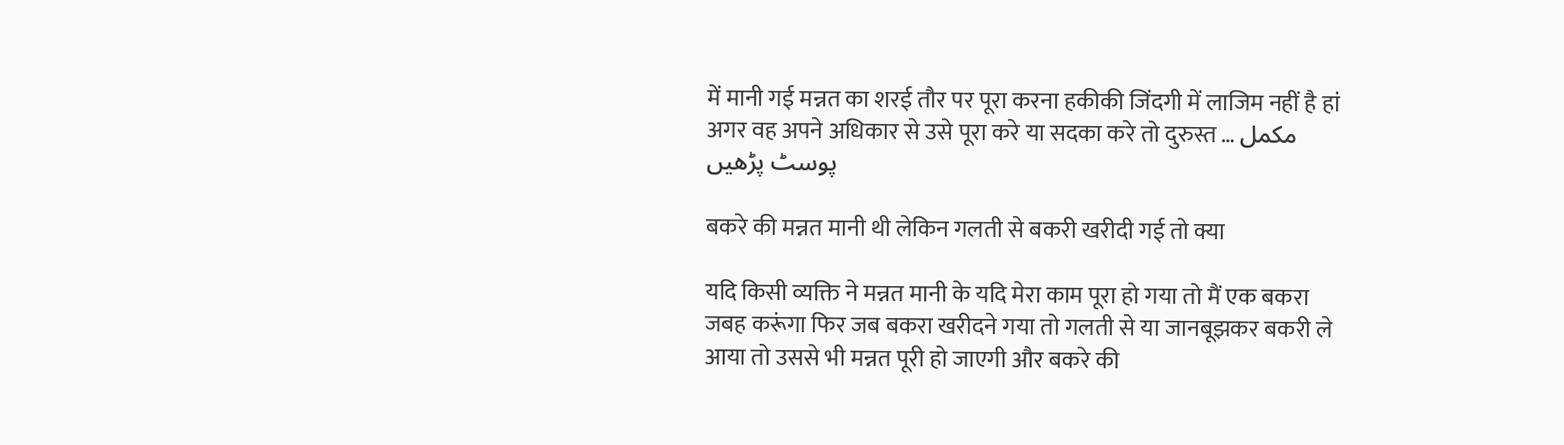में मानी गई मन्नत का शरई तौर पर पूरा करना हकीकी जिंदगी में लाजिम नहीं है हां अगर वह अपने अधिकार से उसे पूरा करे या सदका करे तो दुरुस्त … مکمل پوسٹ پڑھیں

बकरे की मन्नत मानी थी लेकिन गलती से बकरी खरीदी गई तो क्या

यदि किसी व्यक्ति ने मन्नत मानी के यदि मेरा काम पूरा हो गया तो मैं एक बकरा जबह करूंगा फिर जब बकरा खरीदने गया तो गलती से या जानबूझकर बकरी ले आया तो उससे भी मन्नत पूरी हो जाएगी और बकरे की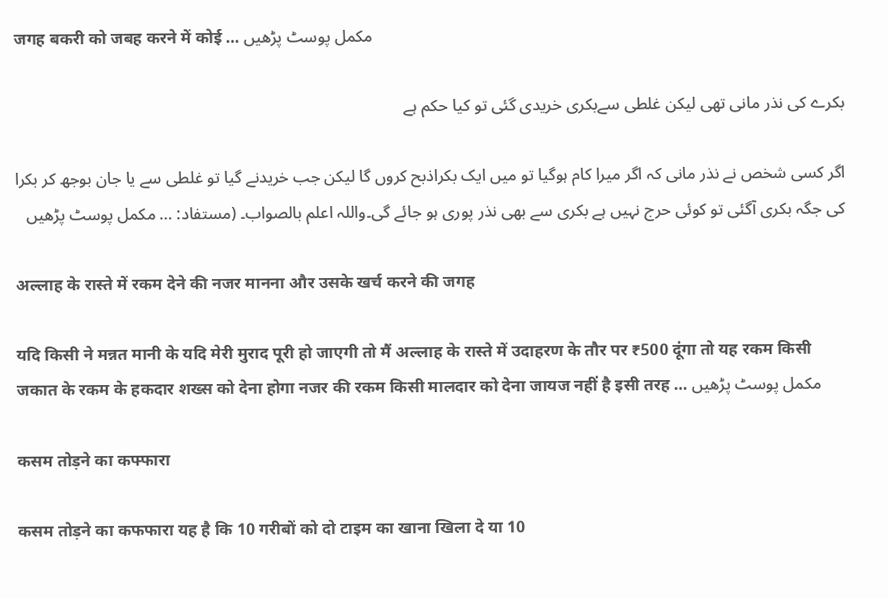जगह बकरी को जबह करने में कोई … مکمل پوسٹ پڑھیں

بکرے کی نذر مانی تھی لیکن غلطی سےبکری خریدی گئی تو کیا حکم ہے

اگر کسی شخص نے نذر مانی کہ اگر میرا کام ہوگیا تو میں ایک بکراذبح کروں گا لیکن جب خریدنے گیا تو غلطی سے یا جان بوجھ کر بکرا کی جگہ بکری آگئی تو کوئی حرج نہیں ہے بکری سے بھی نذر پوری ہو جائے گی۔واللہ اعلم بالصواب۔ (مستفاد: … مکمل پوسٹ پڑھیں

अल्लाह के रास्ते में रकम देने की नजर मानना और उसके खर्च करने की जगह

यदि किसी ने मन्नत मानी के यदि मेरी मुराद पूरी हो जाएगी तो मैं अल्लाह के रास्ते में उदाहरण के तौर पर ₹500 दूंगा तो यह रकम किसी जकात के रकम के हकदार शख्स को देना होगा नजर की रकम किसी मालदार को देना जायज नहीं है इसी तरह … مکمل پوسٹ پڑھیں

कसम तोड़ने का कफ्फारा

कसम तोड़ने का कफफारा यह है कि 10 गरीबों को दो टाइम का खाना खिला दे या 10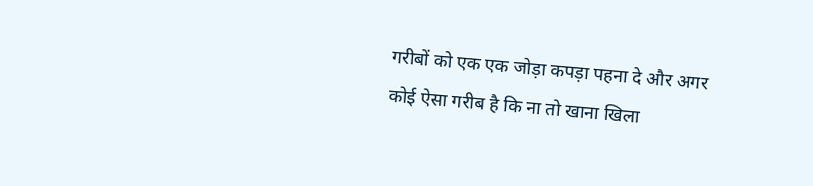गरीबों को एक एक जोड़ा कपड़ा पहना दे और अगर कोई ऐसा गरीब है कि ना तो खाना खिला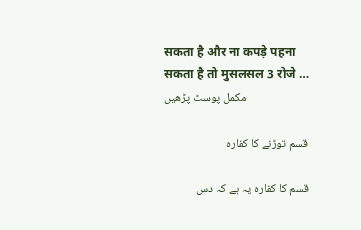सकता है और ना कपड़े पहना सकता है तो मुसलसल 3 रोजे … مکمل پوسٹ پڑھیں

قسم توڑنے کا کفارہ

قسم کا کفارہ یہ ہے کہ دس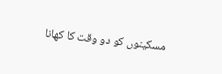مسکینوں کو دو وقت کا کھانا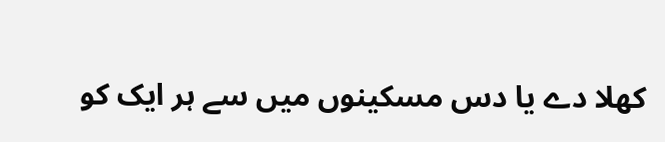کھلا دے یا دس مسکینوں میں سے ہر ایک کو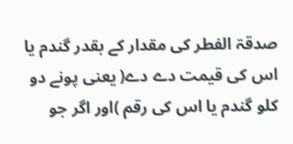صدقۃ الفطر کی مقدار کے بقدر گندم یا اس کی قیمت دے دے( یعنی پونے دو کلو گندم یا اس کی رقم )اور اگر جو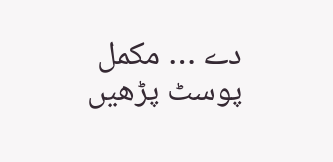دے … مکمل پوسٹ پڑھیں